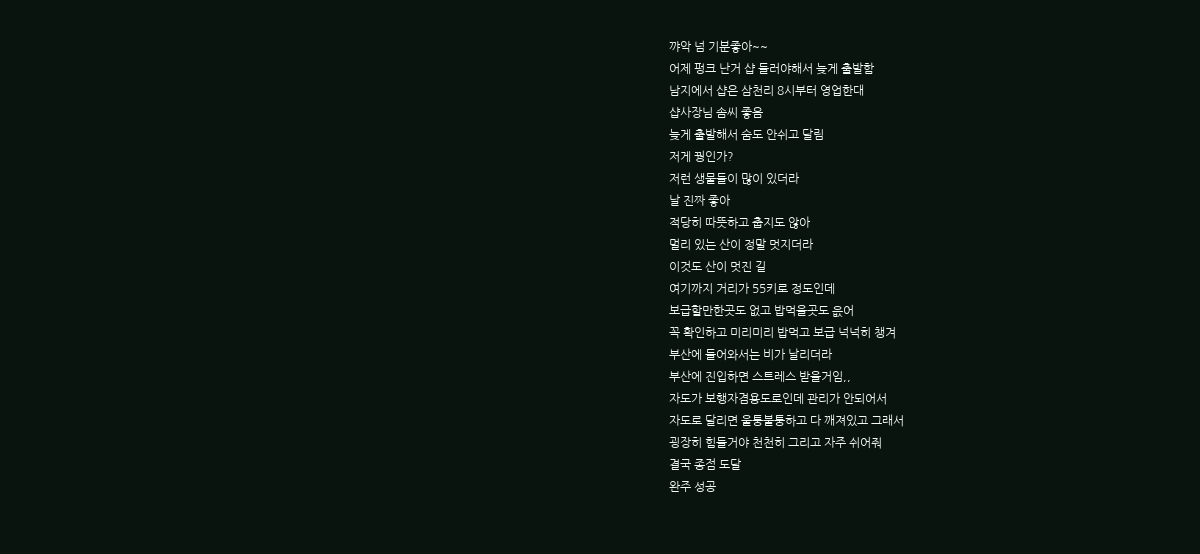꺄악 넘 기분좋아~~
어제 펑크 난거 샵 들러야해서 늦게 출발함
남지에서 샵은 삼천리 8시부터 영업한대
샵사장님 솜씨 좋음
늦게 출발해서 숨도 안쉬고 달림
저게 꿩인가?
저런 생물들이 많이 있더라
날 진짜 좋아
적당히 따뜻하고 춥지도 않아
멀리 있는 산이 정말 멋지더라
이것도 산이 멋진 길
여기까지 거리가 55키로 정도인데
보급할만한곳도 없고 밥먹을곳도 읎어
꼭 확인하고 미리미리 밥먹고 보급 넉넉히 챙겨
부산에 들어와서는 비가 날리더라
부산에 진입하면 스트레스 받을거임,,
자도가 보행자겸용도로인데 관리가 안되어서
자도로 달리면 울퉁불퉁하고 다 깨져있고 그래서
굉장히 힘들거야 천천히 그리고 자주 쉬어줘
결국 종점 도달
완주 성공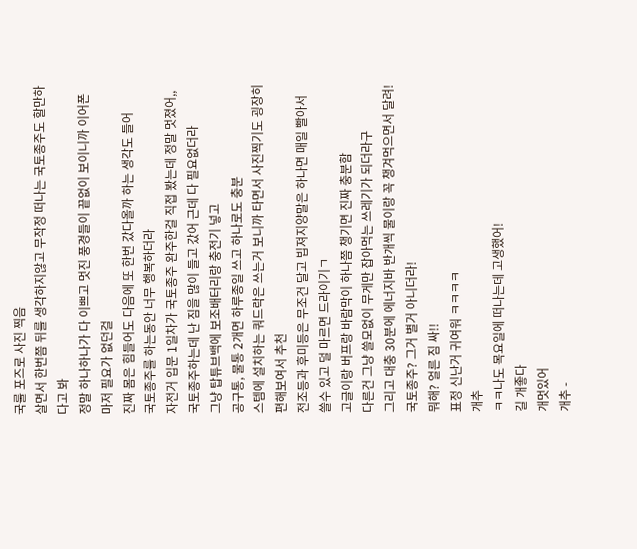국룰 포즈로 사진 찍음
살면서 한번쯤 뒤를 생각하지않고 무작정 떠나는 국토종주도 할만하다고 봐
정말 하나하나가 다 이쁘고 멋진 풍경들이 끝없이 보이니까 이어폰마저 필요가 없던걸
진짜 몸은 힘들어도 다음에 또 한번 갔다올까 하는 생각도 들어
국토종주를 하는동안 너무 행복하더라
자전거 입문 1일차가 국토종주 완주한걸 직접 봤는데 정말 멋졌어,,
국토종주하는데 난 짐을 많이 들고 갔어 근데 다 필요없더라
그냥 탑튜브백에 보조배터리랑 충전기 넣고
공구통, 물통 2개면 하루종일 쓰고 하나로도 충분
스템에 설치하는 쿼드락은 쓰는거 보니까 타면서 사진찍기도 굉장히 편해보여서 추천
전조등과 후미등은 무조건 달고 빕져지양말은 하나면 매일 빨아서 쓸수 있고 덜 마르면 드라이기ㄱ
고글이랑 버프랑 바람막이 하나쯤 챙기면 진짜 충분함
다른건 그냥 쓸모없이 무게만 잡아먹는 쓰레기가 되더라구
그리고 대충 30분에 에너지바 반개씩 물이랑 꼭 챙겨먹으면서 달려!
국토종주? 그거 별거 아니더라!
뭐해? 얼른 짐 싸!!
표정 신난거 귀여워 ㅋㅋㅋㅋ
개추
ㅋㅋ나도 목요일에 떠나는데 고생했어!
길 개좋다
개멋있어
개추 -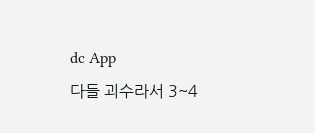dc App
다들 괴수라서 3~4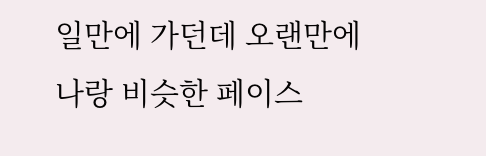일만에 가던데 오랜만에 나랑 비슷한 페이스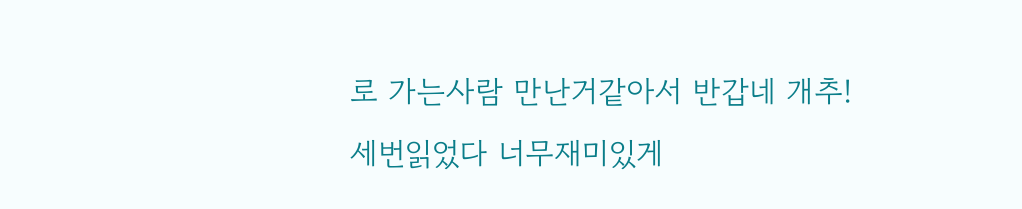로 가는사람 만난거같아서 반갑네 개추!
세번읽었다 너무재미있게